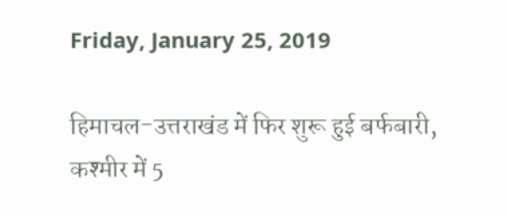Friday, January 25, 2019

हिमाचल-उत्तराखंड में फिर शुरू हुई बर्फबारी, कश्मीर में 5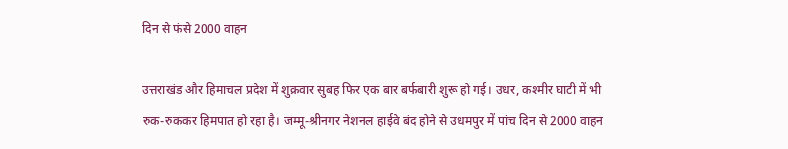दिन से फंसे 2000 वाहन

उत्तराखंड और हिमाचल प्रदेश में शुक्रवार सुबह फिर एक बार बर्फबारी शुरू हो गई। उधर, कश्मीर घाटी में भी रुक-रुककर हिमपात हो रहा है। जम्मू-श्रीनगर नेशनल हाईवे बंद होने से उधमपुर में पांच दिन से 2000 वाहन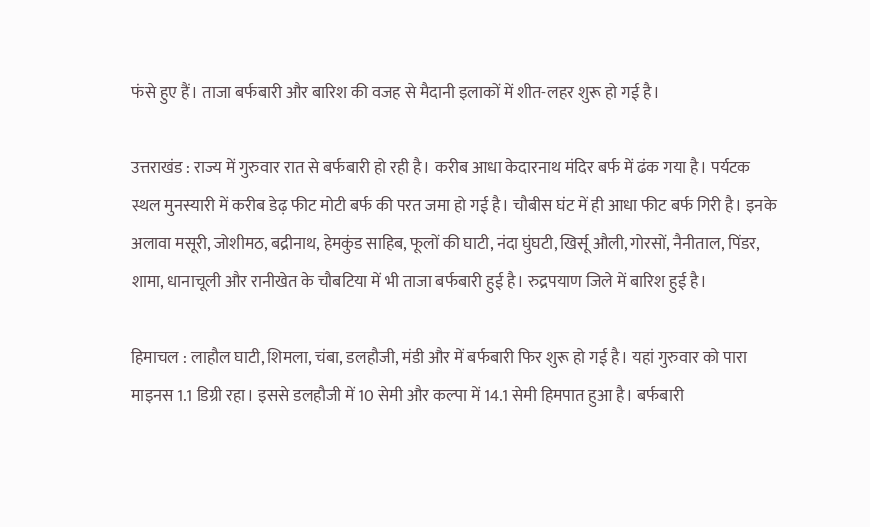फंसे हुए हैं। ताजा बर्फबारी और बारिश की वजह से मैदानी इलाकों में शीत-लहर शुरू हो गई है।

उत्तराखंड : राज्य में गुरुवार रात से बर्फबारी हो रही है। करीब आधा केदारनाथ मंदिर बर्फ में ढंक गया है। पर्यटक स्थल मुनस्यारी में करीब डेढ़ फीट मोटी बर्फ की परत जमा हो गई है। चौबीस घंट में ही आधा फीट बर्फ गिरी है। इनके अलावा मसूरी, जोशीमठ, बद्रीनाथ, हेमकुंड साहिब, फूलों की घाटी, नंदा घुंघटी, खिर्सू औली, गोरसों, नैनीताल, पिंडर, शामा, धानाचूली और रानीखेत के चौबटिया में भी ताजा बर्फबारी हुई है। रुद्रपयाण जिले में बारिश हुई है।

हिमाचल : लाहौल घाटी, शिमला, चंबा, डलहौजी, मंडी और में बर्फबारी फिर शुरू हो गई है। यहां गुरुवार को पारा माइनस 1.1 डिग्री रहा। इससे डलहौजी में 10 सेमी और कल्पा में 14.1 सेमी हिमपात हुआ है। बर्फबारी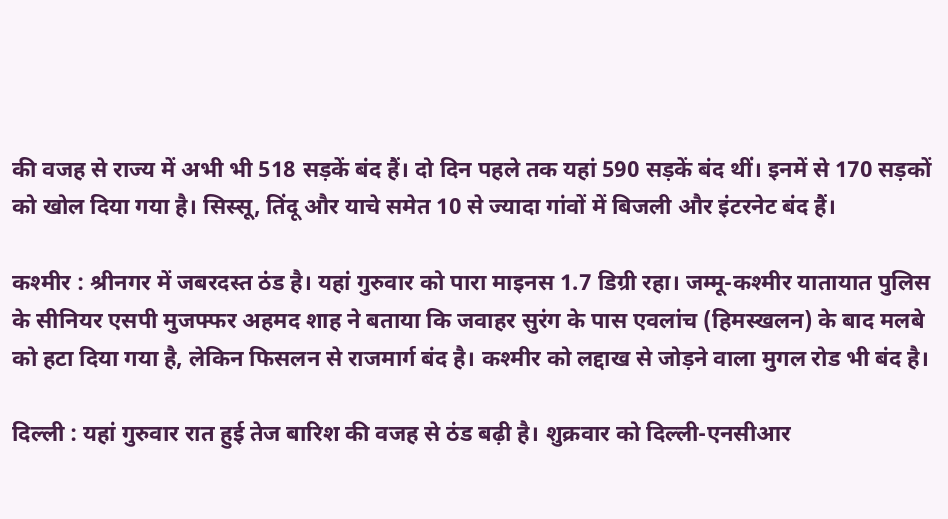की वजह से राज्य में अभी भी 518 सड़कें बंद हैं। दो दिन पहले तक यहां 590 सड़कें बंद थीं। इनमें से 170 सड़कों को खोल दिया गया है। सिस्सू, तिंदू और याचे समेत 10 से ज्यादा गांवों में बिजली और इंटरनेट बंद हैं।

कश्मीर : श्रीनगर में जबरदस्त ठंड है। यहां गुरुवार को पारा माइनस 1.7 डिग्री रहा। जम्मू-कश्मीर यातायात पुलिस के सीनियर एसपी मुजफ्फर अहमद शाह ने बताया कि जवाहर सुरंग के पास एवलांच (हिमस्खलन) के बाद मलबे को हटा दिया गया है, लेकिन फिसलन से राजमार्ग बंद है। कश्मीर को लद्दाख से जोड़ने वाला मुगल रोड भी बंद है।

दिल्ली : यहां गुरुवार रात हुई तेज बारिश की वजह से ठंड बढ़ी है। शुक्रवार को दिल्ली-एनसीआर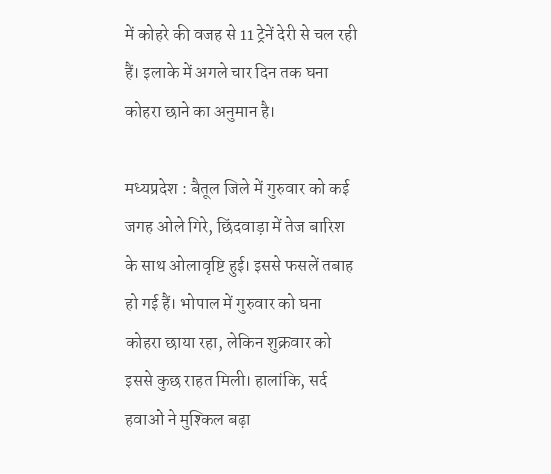में कोहरे की वजह से 11 ट्रेनें देरी से चल रही हैं। इलाके में अगले चार दिन तक घना कोहरा छाने का अनुमान है।

मध्यप्रदेश : बैतूल जिले में गुरुवार को कई जगह ओले गिरे, छिंदवाड़ा में तेज बारिश के साथ ओलावृष्टि हुई। इससे फसलें तबाह हो गई हैं। भोपाल में गुरुवार को घना कोहरा छाया रहा, लेकिन शुक्रवार को इससे कुछ राहत मिली। हालांकि, सर्द हवाओं ने मुश्किल बढ़ा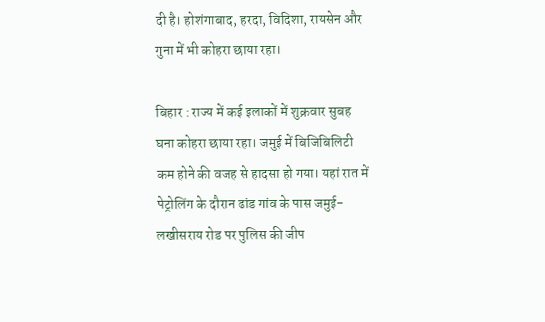दी है। होशंगाबाद, हरदा, विदिशा, रायसेन और गुना में भी कोहरा छाया रहा।

बिहार : राज्य में कई इलाकों में शुक्रवार सुबह घना कोहरा छाया रहा। जमुई में बिजिबिलिटी कम होने की वजह से हादसा हो गया। यहां रात में पेट्रोलिंग के दौरान ढांड गांव के पास जमुई-लखीसराय रोड पर पुलिस की जीप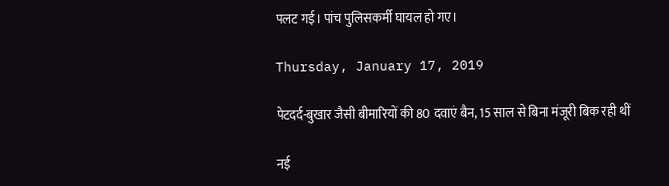पलट गई। पांच पुलिसकर्मी घायल हो गए।

Thursday, January 17, 2019

पेटदर्द-बुखार जैसी बीमारियों की 80 दवाएं बैन, 15 साल से बिना मंजूरी बिक रही थीं

नई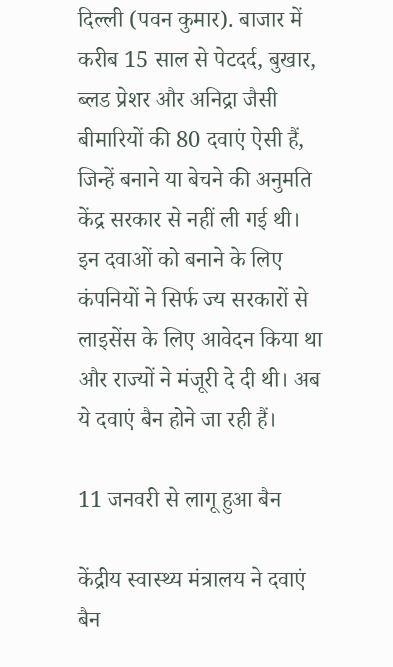दिल्ली (पवन कुमार). बाजार में करीब 15 साल से पेटदर्द, बुखार, ब्लड प्रेशर और अनिद्रा जैसी बीमारियों की 80 दवाएं ऐसी हैं, जिन्हें बनाने या बेचने की अनुमति केंद्र सरकार से नहीं ली गई थी। इन दवाओं को बनाने के लिए कंपनियों ने सिर्फ ज्य सरकारों से लाइसेंस के लिए आवेदन किया था और राज्यों ने मंजूरी दे दी थी। अब ये दवाएं बैन होने जा रही हैं।

11 जनवरी से लागू हुआ बैन

केंद्रीय स्वास्थ्य मंत्रालय ने दवाएं बैन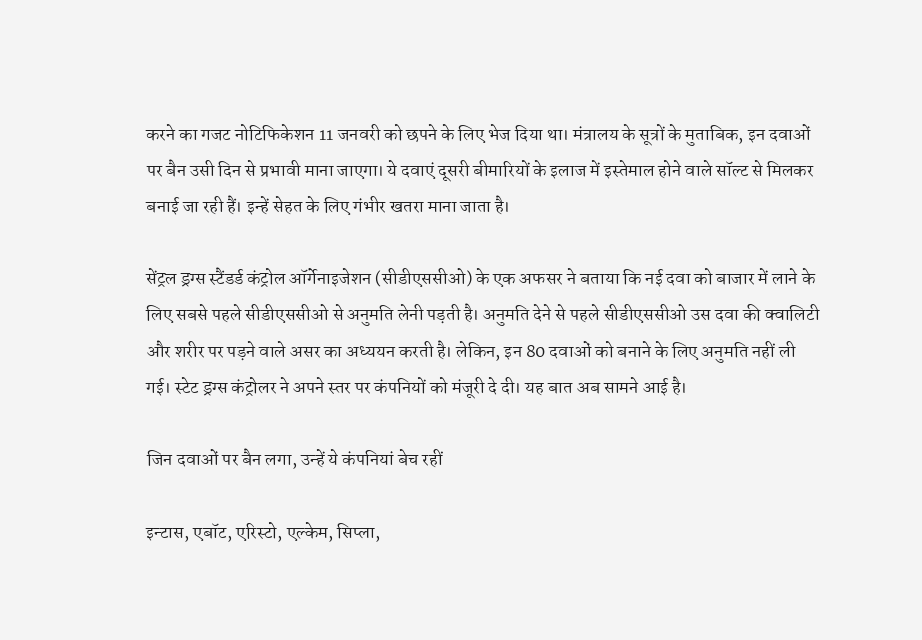करने का गजट नोटिफिकेशन 11 जनवरी को छपने के लिए भेज दिया था। मंत्रालय के सूत्रों के मुताबिक, इन दवाओं पर बैन उसी दिन से प्रभावी माना जाएगा। ये दवाएं दूसरी बीमारियों के इलाज में इस्तेमाल होने वाले सॉल्ट से मिलकर बनाई जा रही हैं। इन्हें सेहत के लिए गंभीर खतरा माना जाता है।

सेंट्रल ड्रग्स स्टैंडर्ड कंट्रोल ऑर्गेनाइजेशन (सीडीएससीओ) के एक अफसर ने बताया कि नई दवा को बाजार में लाने के लिए सबसे पहले सीडीएससीओ से अनुमति लेनी पड़ती है। अनुमति देने से पहले सीडीएससीओ उस दवा की क्वालिटी और शरीर पर पड़ने वाले असर का अध्ययन करती है। लेकिन, इन 80 दवाओं को बनाने के लिए अनुमति नहीं ली गई। स्टेट ड्रग्स कंट्रोलर ने अपने स्तर पर कंपनियों को मंजूरी दे दी। यह बात अब सामने आई है।

जिन दवाओं पर बैन लगा, उन्हें ये कंपनियां बेच रहीं

इन्टास, एबॉट, एरिस्टो, एल्केम, सिप्ला,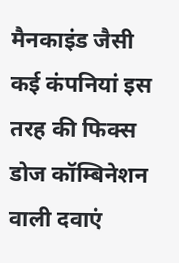मैनकाइंड जैसी कई कंपनियां इस तरह की फिक्स डोज कॉम्बिनेशन वाली दवाएं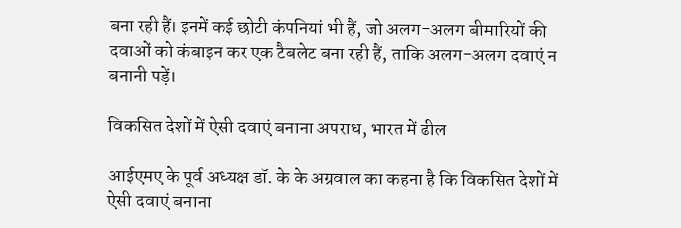बना रही हैं। इनमें कई छोटी कंपनियां भी हैं, जो अलग-अलग बीमारियों की दवाओं को कंबाइन कर एक टैबलेट बना रही हैं, ताकि अलग-अलग दवाएं न बनानी पड़ें।

विकसित देशों में ऐसी दवाएं बनाना अपराध, भारत में ढील

आईएमए के पूर्व अध्यक्ष डॉ. के के अग्रवाल का कहना है कि विकसित देशों में ऐसी दवाएं बनाना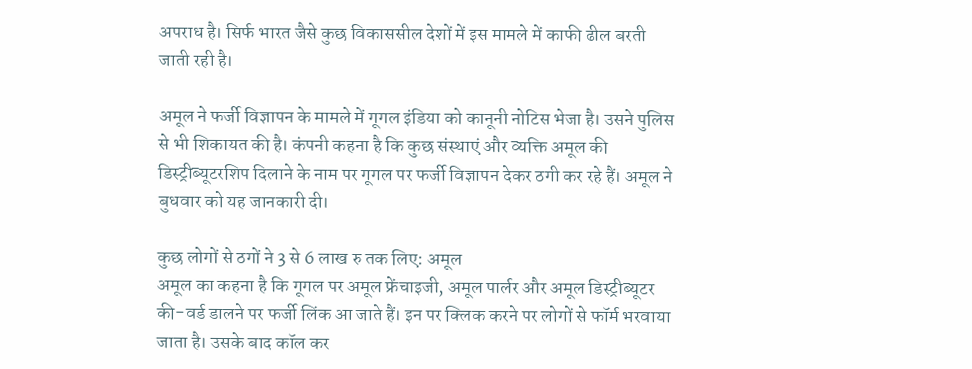अपराध है। सिर्फ भारत जैसे कुछ विकाससील देशों में इस मामले में काफी ढील बरती जाती रही है।

अमूल ने फर्जी विज्ञापन के मामले में गूगल इंडिया को कानूनी नोटिस भेजा है। उसने पुलिस से भी शिकायत की है। कंपनी कहना है कि कुछ संस्थाएं और व्यक्ति अमूल की डिस्ट्रीब्यूटरशिप दिलाने के नाम पर गूगल पर फर्जी विज्ञापन देकर ठगी कर रहे हैं। अमूल ने बुधवार को यह जानकारी दी।

कुछ लोगों से ठगों ने 3 से 6 लाख रु तक लिए: अमूल
अमूल का कहना है कि गूगल पर अमूल फ्रेंचाइजी, अमूल पार्लर और अमूल डिस्ट्रीब्यूटर की-वर्ड डालने पर फर्जी लिंक आ जाते हैं। इन पर क्लिक करने पर लोगों से फॉर्म भरवाया जाता है। उसके बाद कॉल कर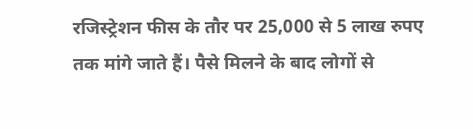रजिस्ट्रेशन फीस के तौर पर 25,000 से 5 लाख रुपए तक मांगे जाते हैं। पैसे मिलने के बाद लोगों से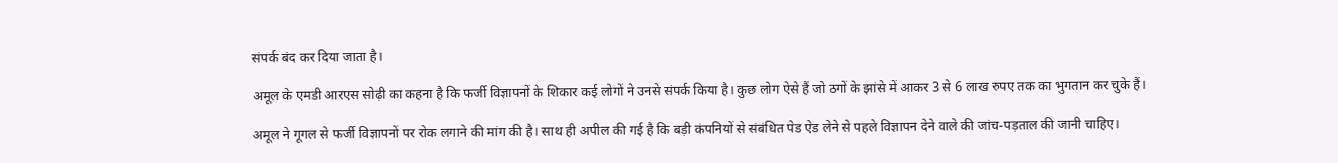संपर्क बंद कर दिया जाता है।

अमूल के एमडी आरएस सोढ़ी का कहना है कि फर्जी विज्ञापनों के शिकार कई लोगों ने उनसे संपर्क किया है। कुछ लोग ऐसे हैं जो ठगों के झांसे में आकर 3 से 6 लाख रुपए तक का भुगतान कर चुके हैं।

अमूल ने गूगल से फर्जी विज्ञापनों पर रोक लगाने की मांग की है। साथ ही अपील की गई है कि बड़ी कंपनियों से संबंधित पेड ऐड लेने से पहले विज्ञापन देने वाले की जांच-पड़ताल की जानी चाहिए।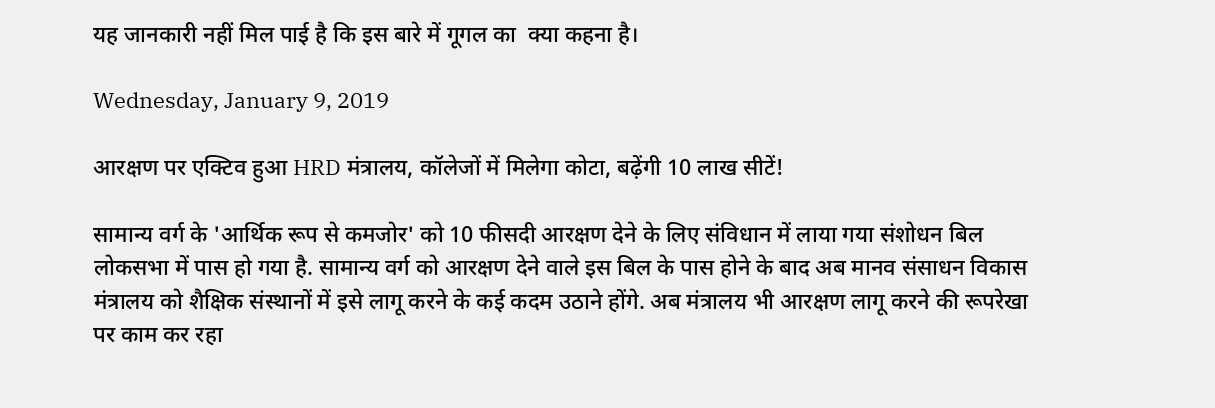यह जानकारी नहीं मिल पाई है कि इस बारे में गूगल का  क्या कहना है।

Wednesday, January 9, 2019

आरक्षण पर एक्टिव हुआ HRD मंत्रालय, कॉलेजों में मिलेगा कोटा, बढ़ेंगी 10 लाख सीटें!

सामान्य वर्ग के 'आर्थिक रूप से कमजोर' को 10 फीसदी आरक्षण देने के लिए संविधान में लाया गया संशोधन बिल लोकसभा में पास हो गया है. सामान्य वर्ग को आरक्षण देने वाले इस बिल के पास होने के बाद अब मानव संसाधन विकास मंत्रालय को शैक्षिक संस्थानों में इसे लागू करने के कई कदम उठाने होंगे. अब मंत्रालय भी आरक्षण लागू करने की रूपरेखा पर काम कर रहा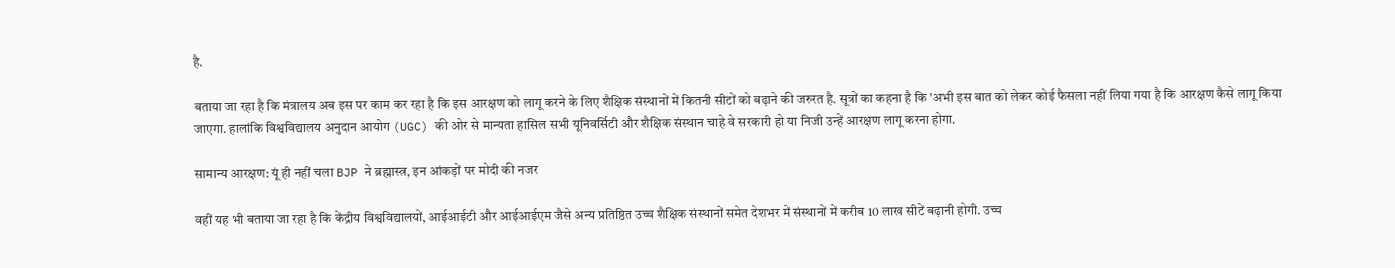है.

बताया जा रहा है कि मंत्रालय अब इस पर काम कर रहा है कि इस आरक्षण को लागू करने के लिए शैक्षिक संस्थानों में कितनी सीटों को बढ़ाने की जरुरत है. सूत्रों का कहना है कि 'अभी इस बात को लेकर कोई फैसला नहीं लिया गया है कि आरक्षण कैसे लागू किया जाएगा. हालांकि विश्वविद्यालय अनुदान आयोग (UGC) की ओर से मान्यता हासिल सभी यूनिवर्सिटी और शैक्षिक संस्थान चाहे वे सरकारी हो या निजी उन्हें आरक्षण लागू करना होगा.

सामान्य आरक्षण: यूं ही नहीं चला BJP ने ब्रह्मास्त्र, इन आंकड़ों पर मोदी की नजर

वहीं यह भी बताया जा रहा है कि केंद्रीय विश्वविद्यालयों, आईआईटी और आईआईएम जैसे अन्य प्रतिष्ठित उच्च शैक्षिक संस्थानों समेत देशभर में संस्थानों में करीब 10 लाख सीटें बढ़ानी होगी. उच्च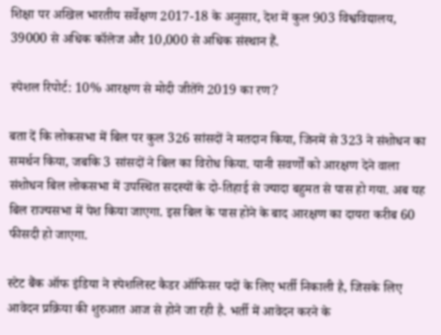शिक्षा पर अखिल भारतीय सर्वेक्षण 2017-18 के अनुसार, देश में कुल 903 विश्वविद्यालय, 39000 से अधिक कॉलेज और 10,000 से अधिक संस्थान हैं.

स्पेशल रिपोर्ट: 10% आरक्षण से मोदी जीतेंगे 2019 का रण?

बता दें कि लोकसभा में बिल पर कुल 326 सांसदों ने मतदान किया, जिनमें से 323 ने संशोधन का समर्थन किया, जबकि 3 सांसदों ने बिल का विरोध किया. यानी सवर्णों को आरक्षण देने वाला संशोधन बिल लोकसभा में उपस्थित सदस्यों के दो-तिहाई से ज्यादा बहुमत से पास हो गया. अब यह बिल राज्यसभा में पेश किया जाएगा. इस बिल के पास होने के बाद आरक्षण का दायरा करीब 60 फीसदी हो जाएगा.

स्टेट बैंक ऑफ इंडिया ने स्पेशलिस्ट कैडर ऑफिसर पदों के लिए भर्ती निकाली है, जिसके लिए आवेदन प्रक्रिया की शुरुआत आज से होने जा रही है. भर्ती में आवेदन करने के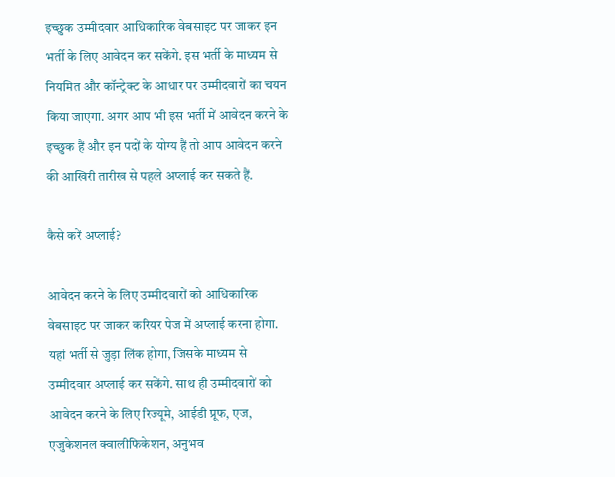इच्छुक उम्मीदवार आधिकारिक वेबसाइट पर जाकर इन भर्ती के लिए आवेदन कर सकेंगे. इस भर्ती के माध्यम से नियमित और कॉन्ट्रेक्ट के आधार पर उम्मीदवारों का चयन किया जाएगा. अगर आप भी इस भर्ती में आवेदन करने के इच्छुक हैं और इन पदों के योग्य हैं तो आप आवेदन करने की आखिरी तारीख से पहले अप्लाई कर सकते हैं.

कैसे करें अप्लाई?

आवेदन करने के लिए उम्मीदवारों को आधिकारिक वेबसाइट पर जाकर करियर पेज में अप्लाई करना होगा. यहां भर्ती से जुड़ा लिंक होगा, जिसके माध्यम से उम्मीदवार अप्लाई कर सकेंगे. साथ ही उम्मीदवारों को आवेदन करने के लिए रिज्यूमे, आईडी प्रूफ, एज, एजुकेशनल क्वालीफिकेशन, अनुभव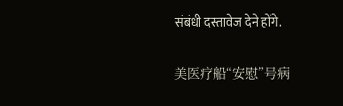संबंधी दस्तावेज देने होंगे.

美医疗船“安慰”号病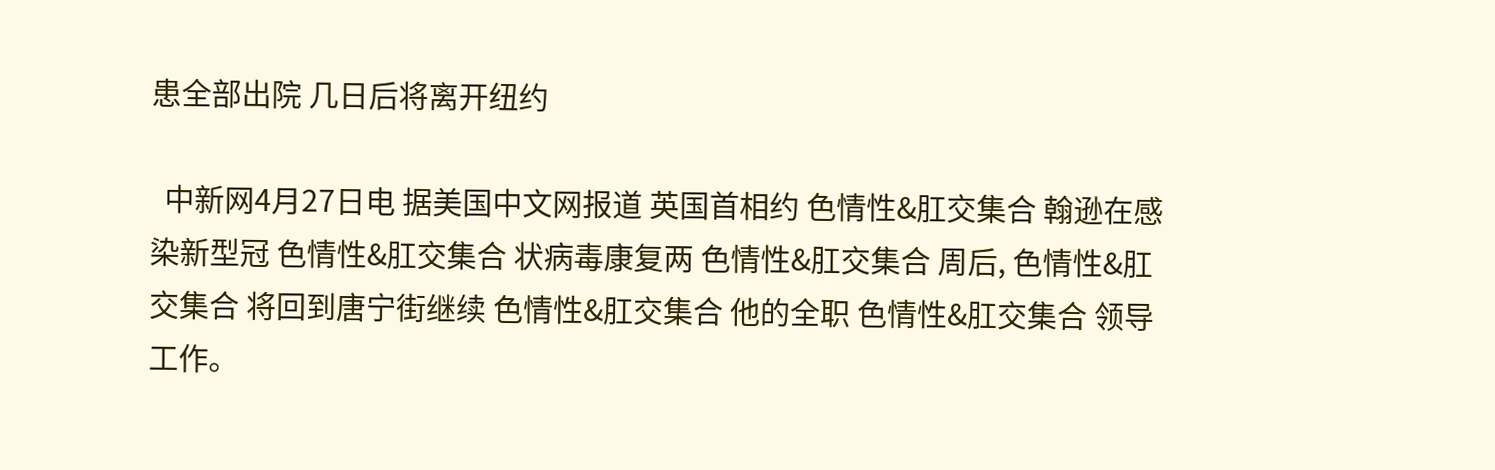患全部出院 几日后将离开纽约

  中新网4月27日电 据美国中文网报道 英国首相约 色情性&肛交集合 翰逊在感染新型冠 色情性&肛交集合 状病毒康复两 色情性&肛交集合 周后, 色情性&肛交集合 将回到唐宁街继续 色情性&肛交集合 他的全职 色情性&肛交集合 领导工作。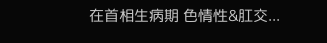在首相生病期 色情性&肛交...